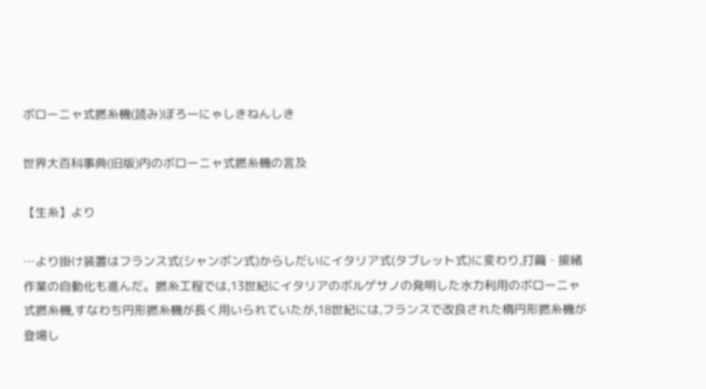ボローニャ式撚糸機(読み)ぼろーにゃしきねんしき

世界大百科事典(旧版)内のボローニャ式撚糸機の言及

【生糸】より

…より掛け装置はフランス式(シャンボン式)からしだいにイタリア式(タブレット式)に変わり,打繭・接緒作業の自動化も進んだ。撚糸工程では,13世紀にイタリアのボルゲサノの発明した水力利用のボローニャ式撚糸機,すなわち円形撚糸機が長く用いられていたが,18世紀には,フランスで改良された楕円形撚糸機が登場し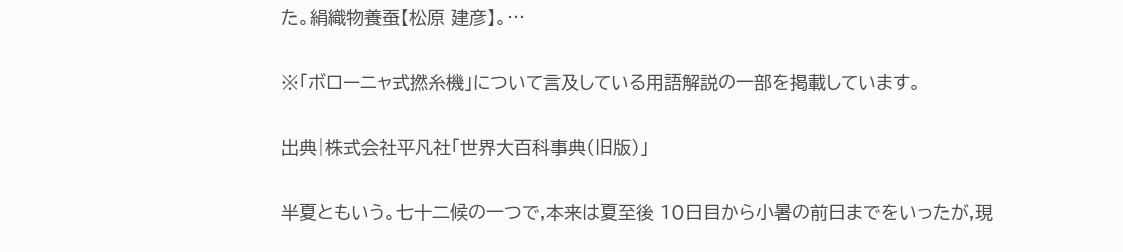た。絹織物養蚕【松原 建彦】。…

※「ボローニャ式撚糸機」について言及している用語解説の一部を掲載しています。

出典|株式会社平凡社「世界大百科事典(旧版)」

半夏ともいう。七十二候の一つで,本来は夏至後 10日目から小暑の前日までをいったが,現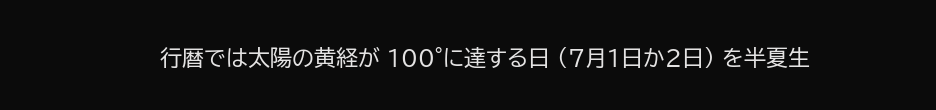行暦では太陽の黄経が 100°に達する日 (7月1日か2日) を半夏生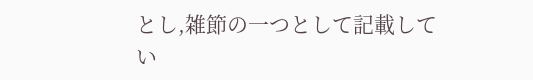とし,雑節の一つとして記載してい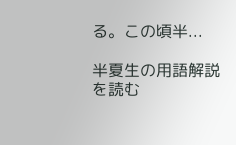る。この頃半...

半夏生の用語解説を読む